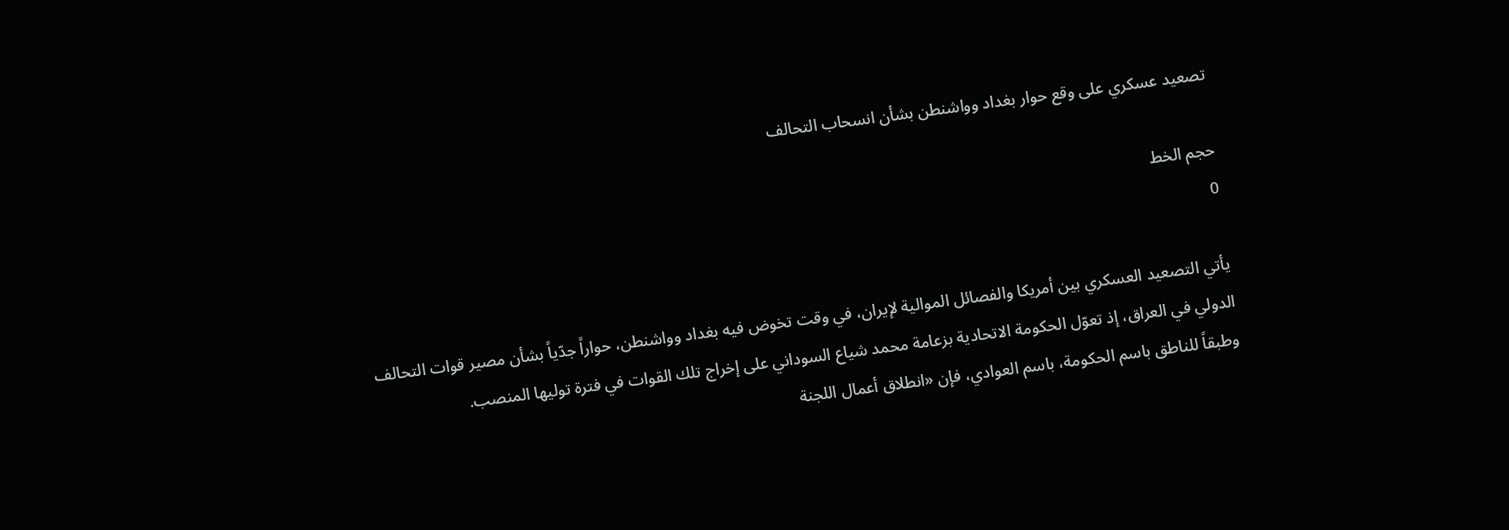تصعيد عسكري على وقع حوار بغداد وواشنطن بشأن انسحاب التحالف

حجم الخط
0

يأتي التصعيد العسكري بين أمريكا والفصائل الموالية لإيران، في وقت تخوض فيه بغداد وواشنطن، حواراً جدّياً بشأن مصير قوات التحالف الدولي في العراق، إذ تعوّل الحكومة الاتحادية بزعامة محمد شياع السوداني على إخراج تلك القوات في فترة توليها المنصب.
وطبقاً للناطق باسم الحكومة، باسم العوادي، فإن «انطلاق أعمال اللجنة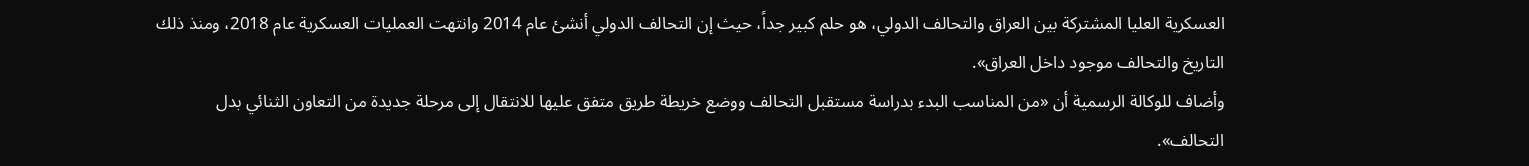العسكرية العليا المشتركة بين العراق والتحالف الدولي، هو حلم كبير جداً، حيث إن التحالف الدولي أنشئ عام 2014 وانتهت العمليات العسكرية عام 2018، ومنذ ذلك التاريخ والتحالف موجود داخل العراق».
وأضاف للوكالة الرسمية أن «من المناسب البدء بدراسة مستقبل التحالف ووضع خريطة طريق متفق عليها للانتقال إلى مرحلة جديدة من التعاون الثنائي بدل التحالف».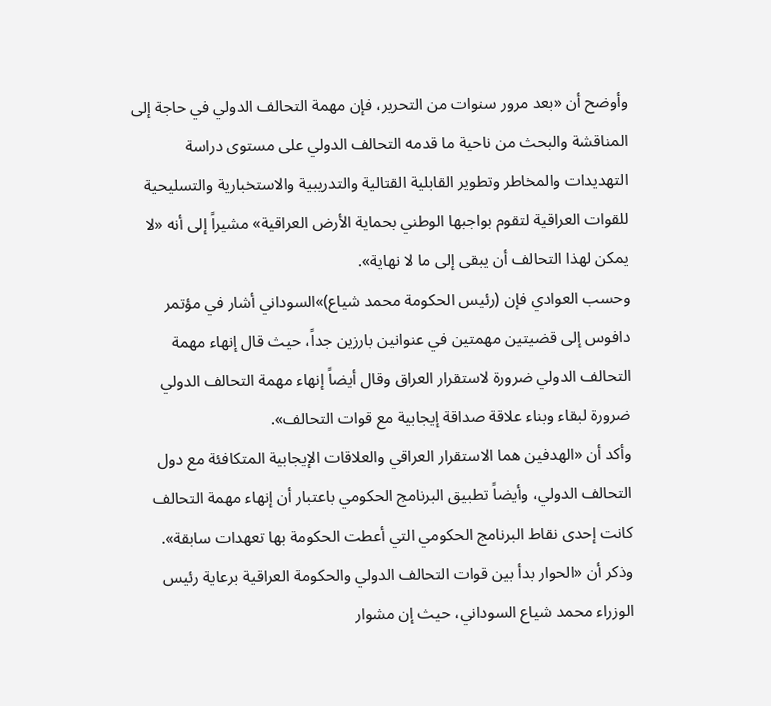وأوضح أن «بعد مرور سنوات من التحرير، فإن مهمة التحالف الدولي في حاجة إلى المناقشة والبحث من ناحية ما قدمه التحالف الدولي على مستوى دراسة التهديدات والمخاطر وتطوير القابلية القتالية والتدريبية والاستخبارية والتسليحية للقوات العراقية لتقوم بواجبها الوطني بحماية الأرض العراقية» مشيراً إلى أنه «لا يمكن لهذا التحالف أن يبقى إلى ما لا نهاية».
وحسب العوادي فإن (رئيس الحكومة محمد شياع)»السوداني أشار في مؤتمر دافوس إلى قضيتين مهمتين في عنوانين بارزين جداً، حيث قال إنهاء مهمة التحالف الدولي ضرورة لاستقرار العراق وقال أيضاً إنهاء مهمة التحالف الدولي ضرورة لبقاء وبناء علاقة صداقة إيجابية مع قوات التحالف».
وأكد أن «الهدفين هما الاستقرار العراقي والعلاقات الإيجابية المتكافئة مع دول التحالف الدولي، وأيضاً تطبيق البرنامج الحكومي باعتبار أن إنهاء مهمة التحالف كانت إحدى نقاط البرنامج الحكومي التي أعطت الحكومة بها تعهدات سابقة».
وذكر أن «الحوار بدأ بين قوات التحالف الدولي والحكومة العراقية برعاية رئيس الوزراء محمد شياع السوداني، حيث إن مشوار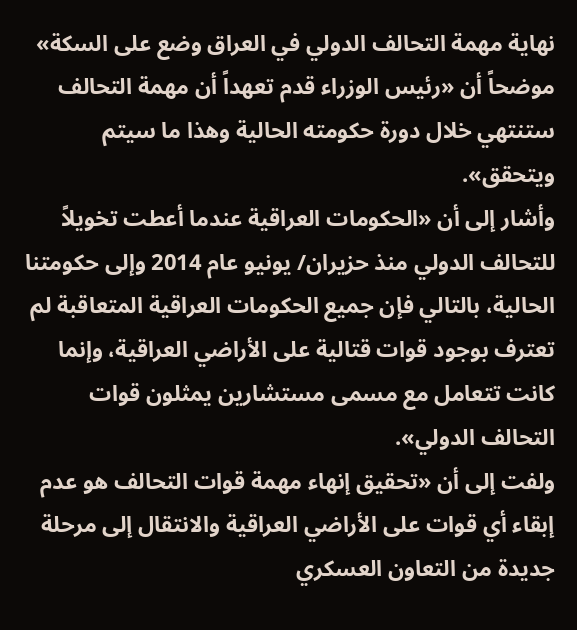نهاية مهمة التحالف الدولي في العراق وضع على السكة» موضحاً أن «رئيس الوزراء قدم تعهداً أن مهمة التحالف ستنتهي خلال دورة حكومته الحالية وهذا ما سيتم ويتحقق».
وأشار إلى أن «الحكومات العراقية عندما أعطت تخويلاً للتحالف الدولي منذ حزيران/ يونيو عام 2014 وإلى حكومتنا الحالية، بالتالي فإن جميع الحكومات العراقية المتعاقبة لم تعترف بوجود قوات قتالية على الأراضي العراقية، وإنما كانت تتعامل مع مسمى مستشارين يمثلون قوات التحالف الدولي».
ولفت إلى أن «تحقيق إنهاء مهمة قوات التحالف هو عدم إبقاء أي قوات على الأراضي العراقية والانتقال إلى مرحلة جديدة من التعاون العسكري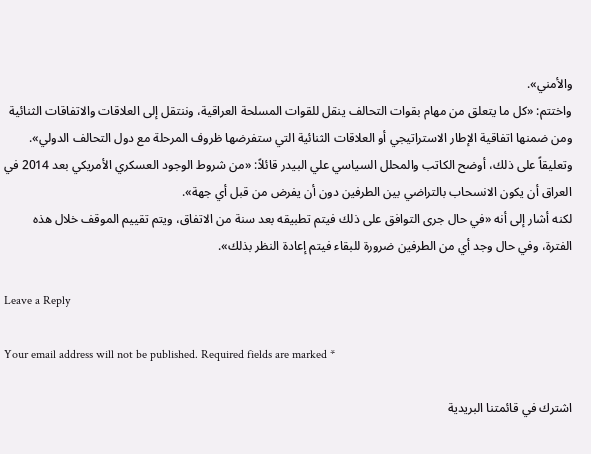والأمني».
واختتم: «كل ما يتعلق من مهام بقوات التحالف ينقل للقوات المسلحة العراقية، وننتقل إلى العلاقات والاتفاقات الثنائية ومن ضمنها اتفاقية الإطار الاستراتيجي أو العلاقات الثنائية التي ستفرضها ظروف المرحلة مع دول التحالف الدولي».
وتعليقاً على ذلك، أوضح الكاتب والمحلل السياسي علي البيدر قائلاً: «من شروط الوجود العسكري الأمريكي بعد 2014 في العراق أن يكون الانسحاب بالتراضي بين الطرفين دون أن يفرض من قبل أي جهة».
لكنه أشار إلى أنه «في حال جرى التوافق على ذلك فيتم تطبيقه بعد سنة من الاتفاق، ويتم تقييم الموقف خلال هذه الفترة، وفي حال وجد أي من الطرفين ضرورة للبقاء فيتم إعادة النظر بذلك».

Leave a Reply

Your email address will not be published. Required fields are marked *

اشترك في قائمتنا البريدية